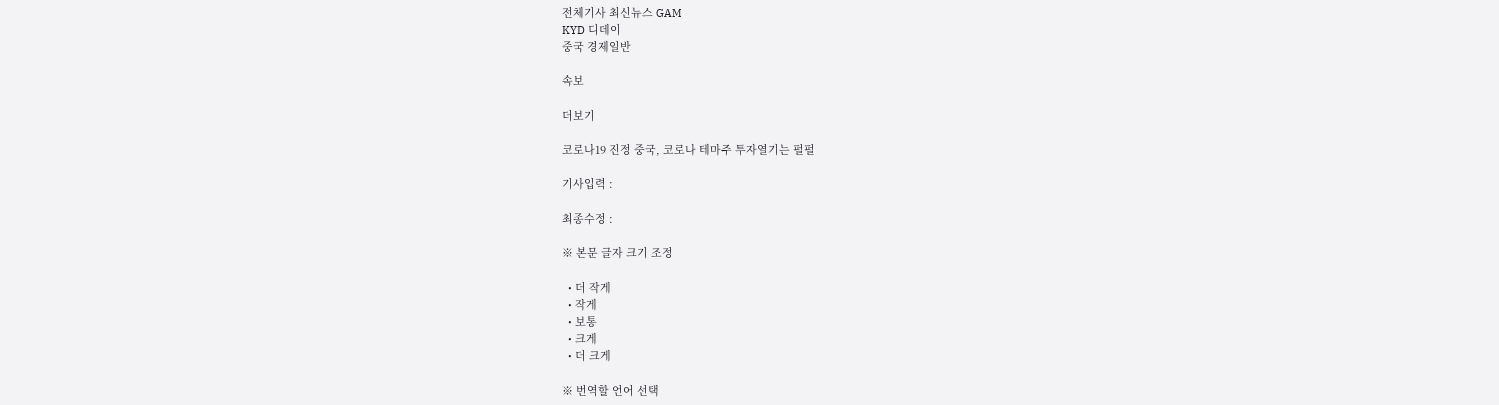전체기사 최신뉴스 GAM
KYD 디데이
중국 경제일반

속보

더보기

코로나19 진정 중국, 코로나 테마주 투자열기는 펄펄

기사입력 :

최종수정 :

※ 본문 글자 크기 조정

  • 더 작게
  • 작게
  • 보통
  • 크게
  • 더 크게

※ 번역할 언어 선택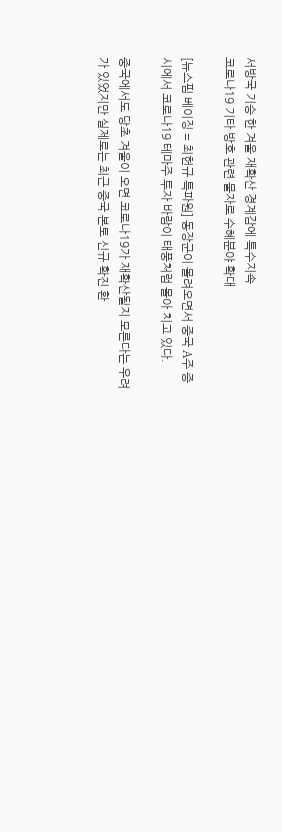서방국 기승 한 겨울 재확산 경계감에 특수지속
코로나19 기타 방호 관련 물자로 수혜분야 확대

[뉴스핌 베이징 = 최헌규 특파원] 동장군이 몰려오면서 중국 A주 증시에서 코로나19 테마주 투자 바람이 태풍처럼 몰아 치고 있다.

중국에서도 당초 겨울이 오면 코로나19가 재확산될지 모른다는 우려가 있었지만 실제로는 최근 중국 본토 신규 확진 환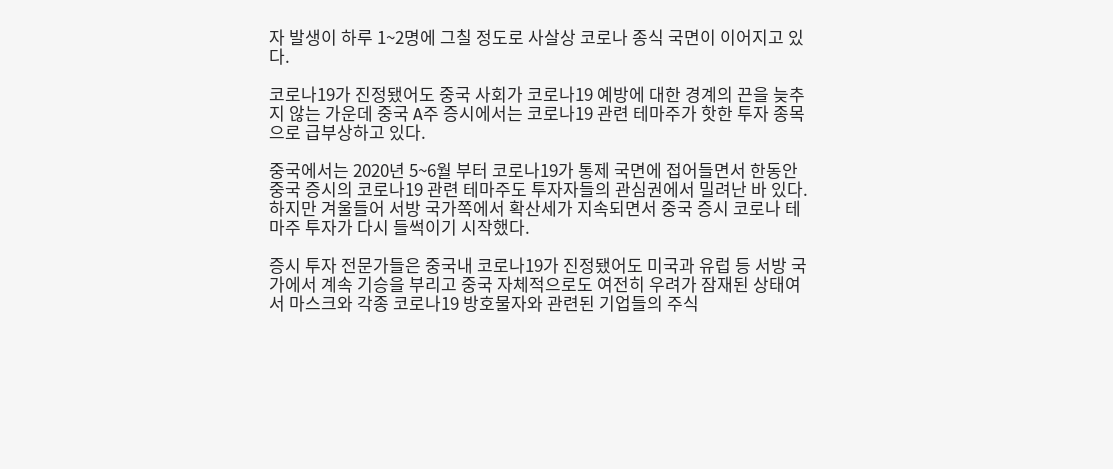자 발생이 하루 1~2명에 그칠 정도로 사살상 코로나 종식 국면이 이어지고 있다.

코로나19가 진정됐어도 중국 사회가 코로나19 예방에 대한 경계의 끈을 늦추지 않는 가운데 중국 A주 증시에서는 코로나19 관련 테마주가 핫한 투자 종목으로 급부상하고 있다.

중국에서는 2020년 5~6월 부터 코로나19가 통제 국면에 접어들면서 한동안 중국 증시의 코로나19 관련 테마주도 투자자들의 관심권에서 밀려난 바 있다. 하지만 겨울들어 서방 국가쪽에서 확산세가 지속되면서 중국 증시 코로나 테마주 투자가 다시 들썩이기 시작했다.

증시 투자 전문가들은 중국내 코로나19가 진정됐어도 미국과 유럽 등 서방 국가에서 계속 기승을 부리고 중국 자체적으로도 여전히 우려가 잠재된 상태여서 마스크와 각종 코로나19 방호물자와 관련된 기업들의 주식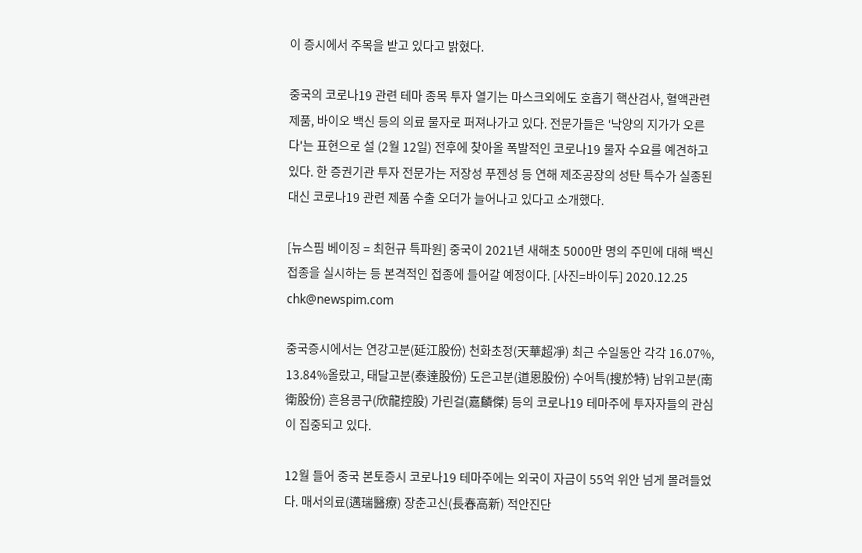이 증시에서 주목을 받고 있다고 밝혔다.

중국의 코로나19 관련 테마 종목 투자 열기는 마스크외에도 호흡기 핵산검사, 혈액관련 제품, 바이오 백신 등의 의료 물자로 퍼져나가고 있다. 전문가들은 '낙양의 지가가 오른다'는 표현으로 설 (2월 12일) 전후에 찾아올 폭발적인 코로나19 물자 수요를 예견하고 있다. 한 증권기관 투자 전문가는 저장성 푸젠성 등 연해 제조공장의 성탄 특수가 실종된 대신 코로나19 관련 제품 수출 오더가 늘어나고 있다고 소개했다.

[뉴스핌 베이징 = 최헌규 특파원] 중국이 2021년 새해초 5000만 명의 주민에 대해 백신 접종을 실시하는 등 본격적인 접종에 들어갈 예정이다. [사진=바이두] 2020.12.25 chk@newspim.com

중국증시에서는 연강고분(延江股份) 천화초정(天華超凈) 최근 수일동안 각각 16.07%, 13.84%올랐고, 태달고분(泰達股份) 도은고분(道恩股份) 수어특(搜於特) 남위고분(南衛股份) 흔용콩구(欣龍控股) 가린걸(嘉麟傑) 등의 코로나19 테마주에 투자자들의 관심이 집중되고 있다.

12월 들어 중국 본토증시 코로나19 테마주에는 외국이 자금이 55억 위안 넘게 몰려들었다. 매서의료(邁瑞醫療) 장춘고신(長春高新) 적안진단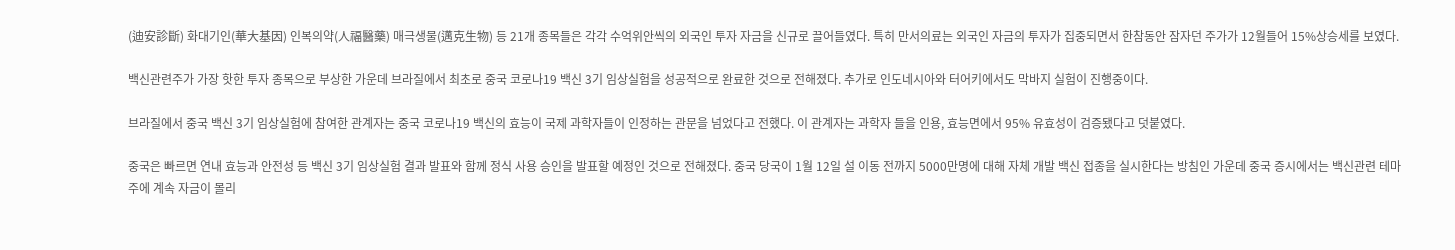(迪安診斷) 화대기인(華大基因) 인복의약(人福醫藥) 매극생물(邁克生物) 등 21개 종목들은 각각 수억위안씩의 외국인 투자 자금을 신규로 끌어들였다. 특히 만서의료는 외국인 자금의 투자가 집중되면서 한참동안 잠자던 주가가 12월들어 15%상승세를 보였다.

백신관련주가 가장 핫한 투자 종목으로 부상한 가운데 브라질에서 최초로 중국 코로나19 백신 3기 임상실험을 성공적으로 완료한 것으로 전해졌다. 추가로 인도네시아와 터어키에서도 막바지 실험이 진행중이다.

브라질에서 중국 백신 3기 임상실험에 참여한 관계자는 중국 코로나19 백신의 효능이 국제 과학자들이 인정하는 관문을 넘었다고 전했다. 이 관계자는 과학자 들을 인용, 효능면에서 95% 유효성이 검증됐다고 덧붙였다.

중국은 빠르면 연내 효능과 안전성 등 백신 3기 임상실험 결과 발표와 함께 정식 사용 승인을 발표할 예정인 것으로 전해졌다. 중국 당국이 1월 12일 설 이동 전까지 5000만명에 대해 자체 개발 백신 접종을 실시한다는 방침인 가운데 중국 증시에서는 백신관련 테마주에 계속 자금이 몰리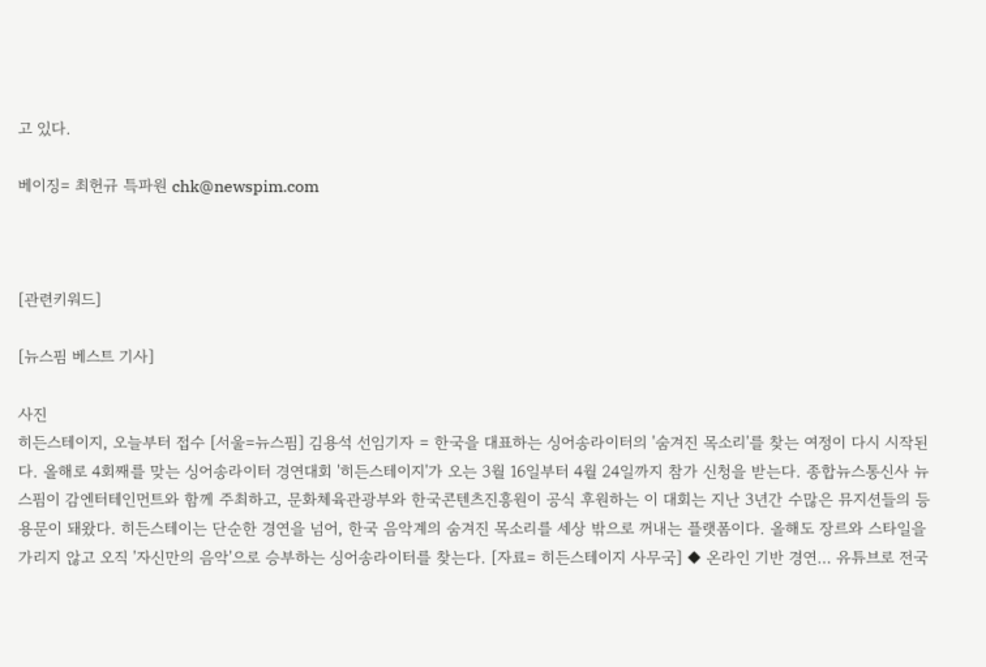고 있다.

베이징= 최헌규 특파원 chk@newspim.com



[관련키워드]

[뉴스핌 베스트 기사]

사진
히든스테이지, 오늘부터 접수 [서울=뉴스핌] 김용석 선임기자 = 한국을 대표하는 싱어송라이터의 '숨겨진 목소리'를 찾는 여정이 다시 시작된다. 올해로 4회째를 맞는 싱어송라이터 경연대회 '히든스테이지'가 오는 3월 16일부터 4월 24일까지 참가 신청을 받는다. 종합뉴스통신사 뉴스핌이 감엔터테인먼트와 함께 주최하고, 문화체육관광부와 한국콘텐츠진흥원이 공식 후원하는 이 대회는 지난 3년간 수많은 뮤지션들의 등용문이 돼왔다. 히든스테이는 단순한 경연을 넘어, 한국 음악계의 숨겨진 목소리를 세상 밖으로 꺼내는 플랫폼이다. 올해도 장르와 스타일을 가리지 않고 오직 '자신만의 음악'으로 승부하는 싱어송라이터를 찾는다. [자료= 히든스테이지 사무국] ◆ 온라인 기반 경연… 유튜브로 전국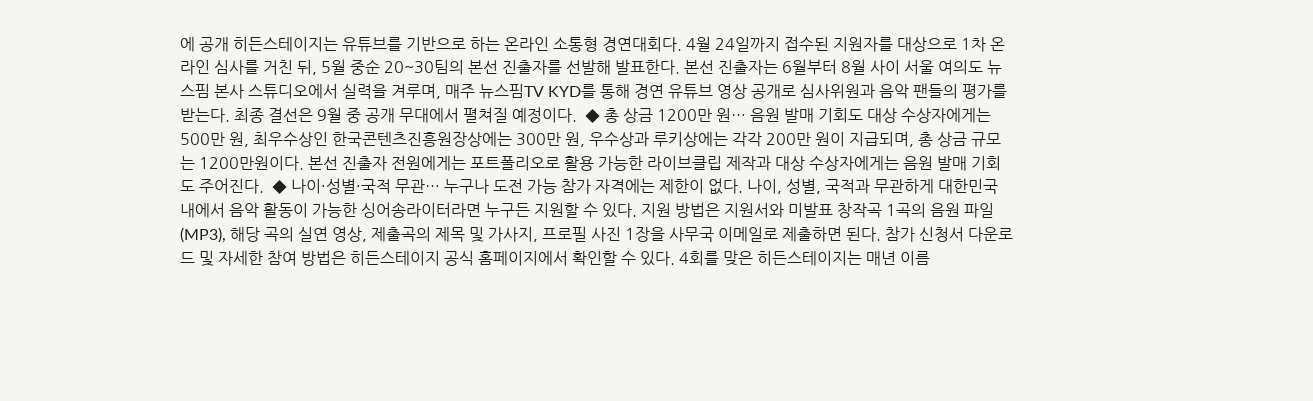에 공개 히든스테이지는 유튜브를 기반으로 하는 온라인 소통형 경연대회다. 4월 24일까지 접수된 지원자를 대상으로 1차 온라인 심사를 거친 뒤, 5월 중순 20~30팀의 본선 진출자를 선발해 발표한다. 본선 진출자는 6월부터 8월 사이 서울 여의도 뉴스핌 본사 스튜디오에서 실력을 겨루며, 매주 뉴스핌TV KYD를 통해 경연 유튜브 영상 공개로 심사위원과 음악 팬들의 평가를 받는다. 최종 결선은 9월 중 공개 무대에서 펼쳐질 예정이다.  ◆ 총 상금 1200만 원… 음원 발매 기회도 대상 수상자에게는 500만 원, 최우수상인 한국콘텐츠진흥원장상에는 300만 원, 우수상과 루키상에는 각각 200만 원이 지급되며, 총 상금 규모는 1200만원이다. 본선 진출자 전원에게는 포트폴리오로 활용 가능한 라이브클립 제작과 대상 수상자에게는 음원 발매 기회도 주어진다.  ◆ 나이·성별·국적 무관… 누구나 도전 가능 참가 자격에는 제한이 없다. 나이, 성별, 국적과 무관하게 대한민국 내에서 음악 활동이 가능한 싱어송라이터라면 누구든 지원할 수 있다. 지원 방법은 지원서와 미발표 창작곡 1곡의 음원 파일(MP3), 해당 곡의 실연 영상, 제출곡의 제목 및 가사지, 프로필 사진 1장을 사무국 이메일로 제출하면 된다. 참가 신청서 다운로드 및 자세한 참여 방법은 히든스테이지 공식 홈페이지에서 확인할 수 있다. 4회를 맞은 히든스테이지는 매년 이름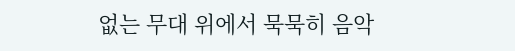없는 무대 위에서 묵묵히 음악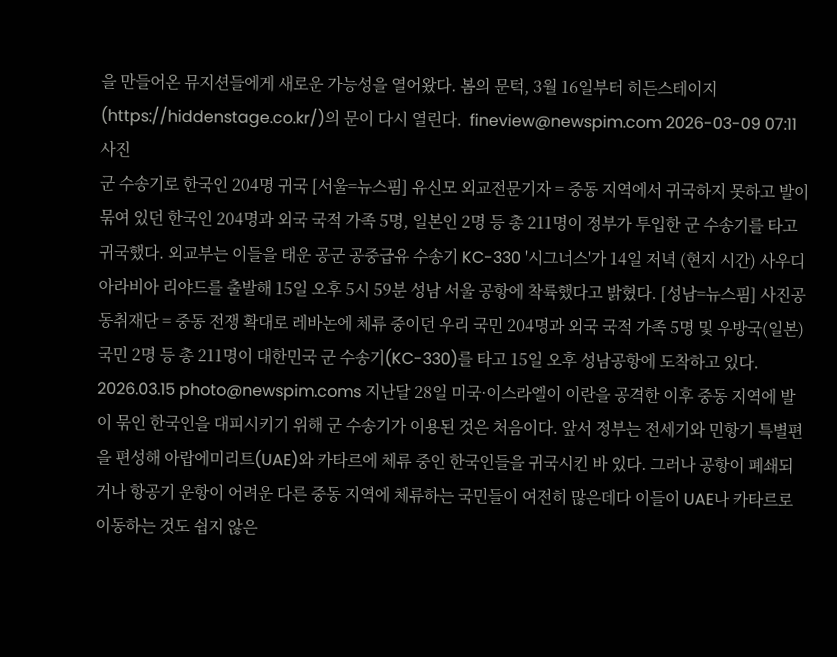을 만들어온 뮤지션들에게 새로운 가능성을 열어왔다. 봄의 문턱, 3월 16일부터 히든스테이지(https://hiddenstage.co.kr/)의 문이 다시 열린다.  fineview@newspim.com 2026-03-09 07:11
사진
군 수송기로 한국인 204명 귀국 [서울=뉴스핌] 유신모 외교전문기자 = 중동 지역에서 귀국하지 못하고 발이 묶여 있던 한국인 204명과 외국 국적 가족 5명, 일본인 2명 등 총 211명이 정부가 투입한 군 수송기를 타고 귀국했다. 외교부는 이들을 태운 공군 공중급유 수송기 KC-330 '시그너스'가 14일 저녁 (현지 시간) 사우디아라비아 리야드를 출발해 15일 오후 5시 59분 성남 서울 공항에 착륙했다고 밝혔다. [성남=뉴스핌] 사진공동취재단 = 중동 전쟁 확대로 레바논에 체류 중이던 우리 국민 204명과 외국 국적 가족 5명 및 우방국(일본) 국민 2명 등 총 211명이 대한민국 군 수송기(KC-330)를 타고 15일 오후 성남공항에 도착하고 있다. 2026.03.15 photo@newspim.coms 지난달 28일 미국·이스라엘이 이란을 공격한 이후 중동 지역에 발이 묶인 한국인을 대피시키기 위해 군 수송기가 이용된 것은 처음이다. 앞서 정부는 전세기와 민항기 특별편을 편성해 아랍에미리트(UAE)와 카타르에 체류 중인 한국인들을 귀국시킨 바 있다. 그러나 공항이 폐쇄되거나 항공기 운항이 어려운 다른 중동 지역에 체류하는 국민들이 여전히 많은데다 이들이 UAE나 카타르로 이동하는 것도 쉽지 않은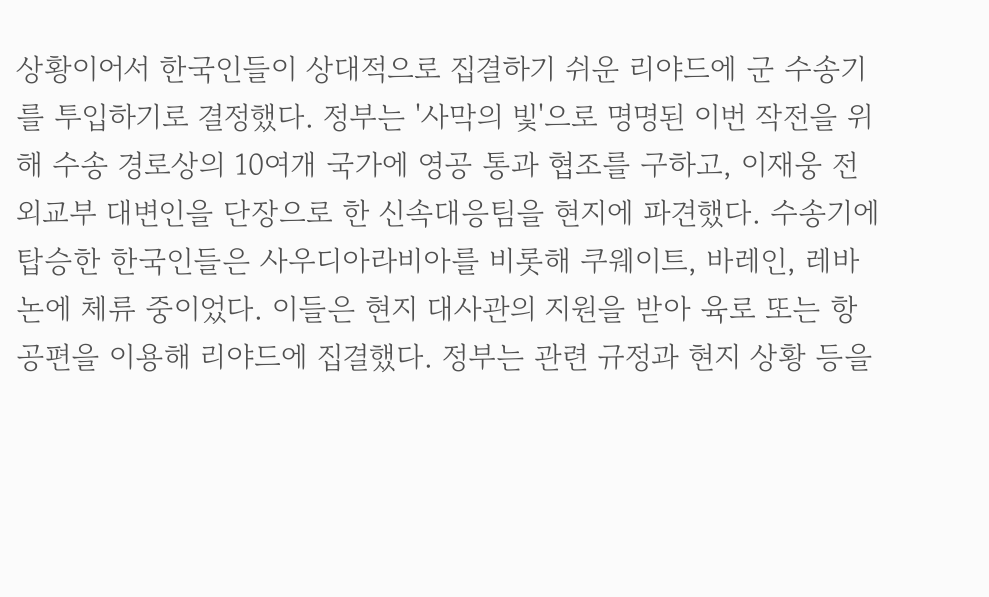상황이어서 한국인들이 상대적으로 집결하기 쉬운 리야드에 군 수송기를 투입하기로 결정했다. 정부는 '사막의 빛'으로 명명된 이번 작전을 위해 수송 경로상의 10여개 국가에 영공 통과 협조를 구하고, 이재웅 전 외교부 대변인을 단장으로 한 신속대응팀을 현지에 파견했다. 수송기에 탑승한 한국인들은 사우디아라비아를 비롯해 쿠웨이트, 바레인, 레바논에 체류 중이었다. 이들은 현지 대사관의 지원을 받아 육로 또는 항공편을 이용해 리야드에 집결했다. 정부는 관련 규정과 현지 상황 등을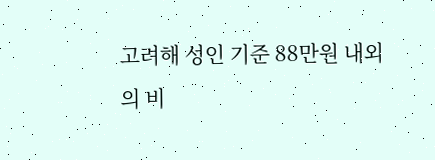고려해 성인 기준 88만원 내외의 비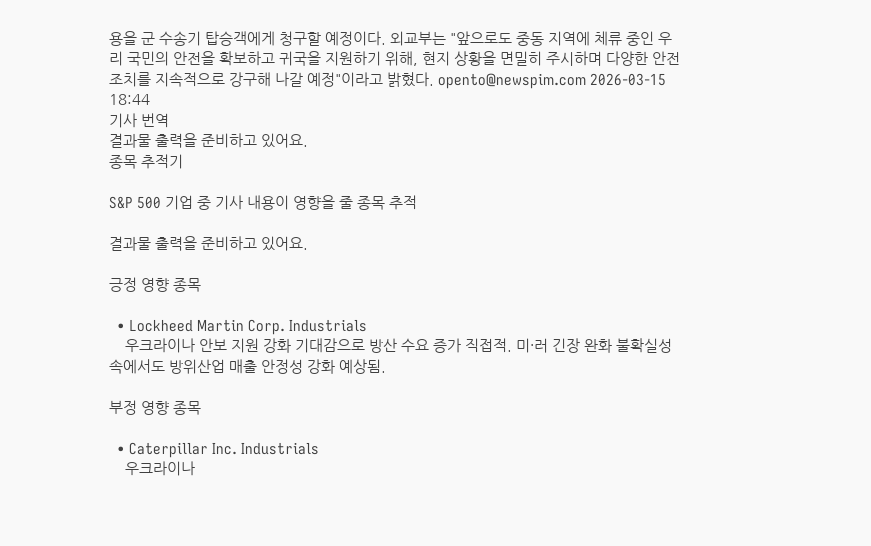용을 군 수송기 탑승객에게 청구할 예정이다. 외교부는 "앞으로도 중동 지역에 체류 중인 우리 국민의 안전을 확보하고 귀국을 지원하기 위해, 현지 상황을 면밀히 주시하며 다양한 안전 조치를 지속적으로 강구해 나갈 예정"이라고 밝혔다. opento@newspim.com 2026-03-15 18:44
기사 번역
결과물 출력을 준비하고 있어요.
종목 추적기

S&P 500 기업 중 기사 내용이 영향을 줄 종목 추적

결과물 출력을 준비하고 있어요.

긍정 영향 종목

  • Lockheed Martin Corp. Industrials
    우크라이나 안보 지원 강화 기대감으로 방산 수요 증가 직접적. 미·러 긴장 완화 불확실성 속에서도 방위산업 매출 안정성 강화 예상됨.

부정 영향 종목

  • Caterpillar Inc. Industrials
    우크라이나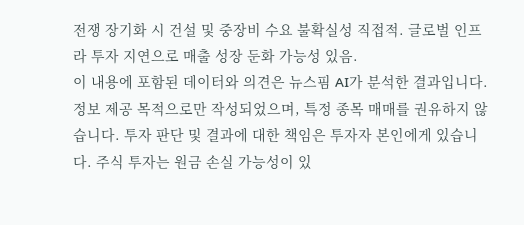전쟁 장기화 시 건설 및 중장비 수요 불확실성 직접적. 글로벌 인프라 투자 지연으로 매출 성장 둔화 가능성 있음.
이 내용에 포함된 데이터와 의견은 뉴스핌 AI가 분석한 결과입니다. 정보 제공 목적으로만 작성되었으며, 특정 종목 매매를 권유하지 않습니다. 투자 판단 및 결과에 대한 책임은 투자자 본인에게 있습니다. 주식 투자는 원금 손실 가능성이 있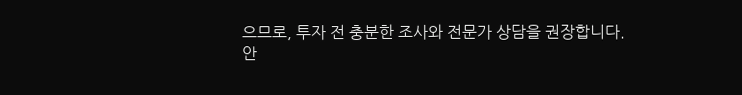으므로, 투자 전 충분한 조사와 전문가 상담을 권장합니다.
안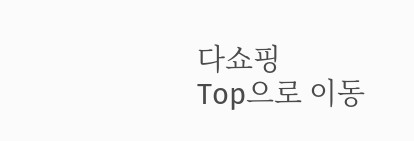다쇼핑
Top으로 이동